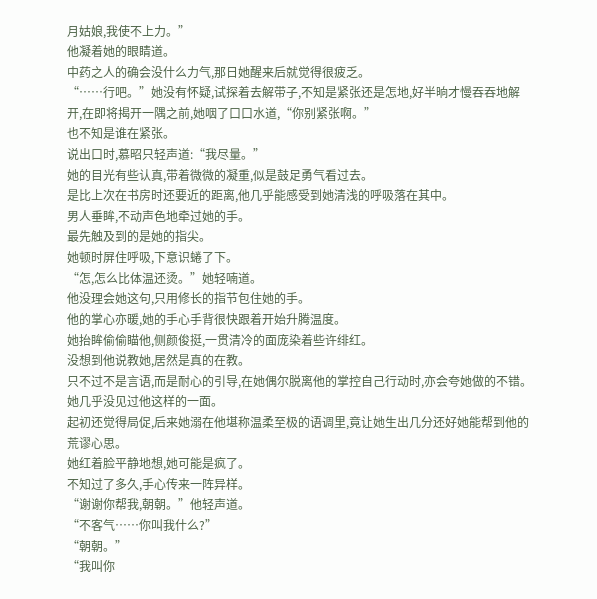月姑娘,我使不上力。”
他凝着她的眼睛道。
中药之人的确会没什么力气,那日她醒来后就觉得很疲乏。
“……行吧。”她没有怀疑,试探着去解带子,不知是紧张还是怎地,好半晌才慢吞吞地解开,在即将揭开一隅之前,她咽了口口水道,“你别紧张啊。”
也不知是谁在紧张。
说出口时,慕昭只轻声道:“我尽量。”
她的目光有些认真,带着微微的凝重,似是鼓足勇气看过去。
是比上次在书房时还要近的距离,他几乎能感受到她清浅的呼吸落在其中。
男人垂眸,不动声色地牵过她的手。
最先触及到的是她的指尖。
她顿时屏住呼吸,下意识蜷了下。
“怎,怎么比体温还烫。”她轻喃道。
他没理会她这句,只用修长的指节包住她的手。
他的掌心亦暖,她的手心手背很快跟着开始升腾温度。
她抬眸偷偷瞄他,侧颜俊挺,一贯清冷的面庞染着些许绯红。
没想到他说教她,居然是真的在教。
只不过不是言语,而是耐心的引导,在她偶尔脱离他的掌控自己行动时,亦会夸她做的不错。
她几乎没见过他这样的一面。
起初还觉得局促,后来她溺在他堪称温柔至极的语调里,竟让她生出几分还好她能帮到他的荒谬心思。
她红着脸平静地想,她可能是疯了。
不知过了多久,手心传来一阵异样。
“谢谢你帮我,朝朝。”他轻声道。
“不客气……你叫我什么?”
“朝朝。”
“我叫你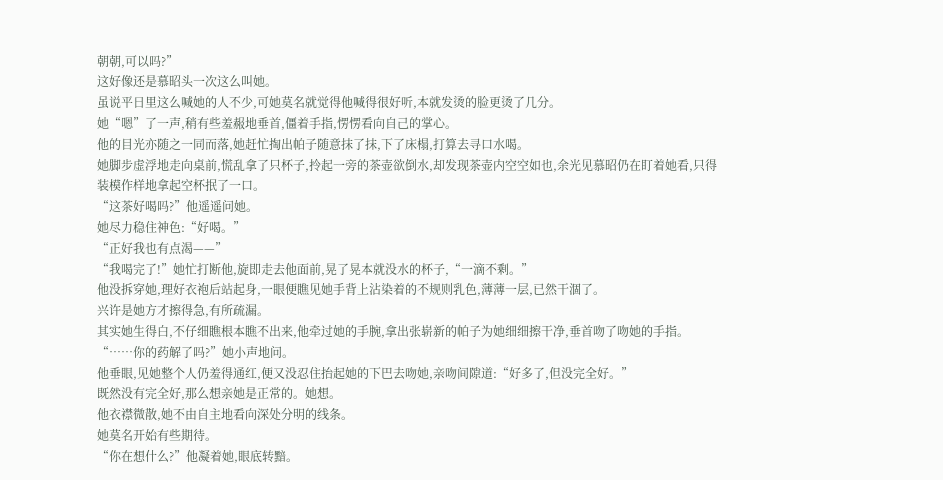朝朝,可以吗?”
这好像还是慕昭头一次这么叫她。
虽说平日里这么喊她的人不少,可她莫名就觉得他喊得很好听,本就发烫的脸更烫了几分。
她“嗯”了一声,稍有些羞赧地垂首,僵着手指,愣愣看向自己的掌心。
他的目光亦随之一同而落,她赶忙掏出帕子随意抹了抹,下了床榻,打算去寻口水喝。
她脚步虚浮地走向桌前,慌乱拿了只杯子,拎起一旁的茶壶欲倒水,却发现茶壶内空空如也,余光见慕昭仍在盯着她看,只得装模作样地拿起空杯抿了一口。
“这茶好喝吗?”他遥遥问她。
她尽力稳住神色:“好喝。”
“正好我也有点渴——”
“我喝完了!”她忙打断他,旋即走去他面前,晃了晃本就没水的杯子,“一滴不剩。”
他没拆穿她,理好衣袍后站起身,一眼便瞧见她手背上沾染着的不规则乳色,薄薄一层,已然干涸了。
兴许是她方才擦得急,有所疏漏。
其实她生得白,不仔细瞧根本瞧不出来,他牵过她的手腕,拿出张崭新的帕子为她细细擦干净,垂首吻了吻她的手指。
“……你的药解了吗?”她小声地问。
他垂眼,见她整个人仍羞得通红,便又没忍住抬起她的下巴去吻她,亲吻间隙道:“好多了,但没完全好。”
既然没有完全好,那么想亲她是正常的。她想。
他衣襟微散,她不由自主地看向深处分明的线条。
她莫名开始有些期待。
“你在想什么?”他凝着她,眼底转黯。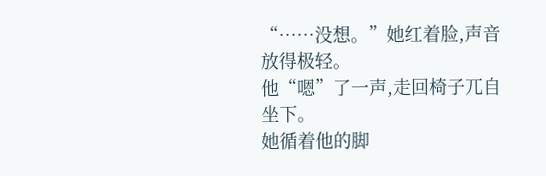“……没想。”她红着脸,声音放得极轻。
他“嗯”了一声,走回椅子兀自坐下。
她循着他的脚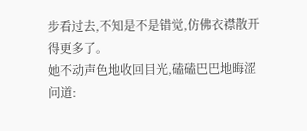步看过去,不知是不是错觉,仿佛衣襟散开得更多了。
她不动声色地收回目光,磕磕巴巴地晦涩问道: